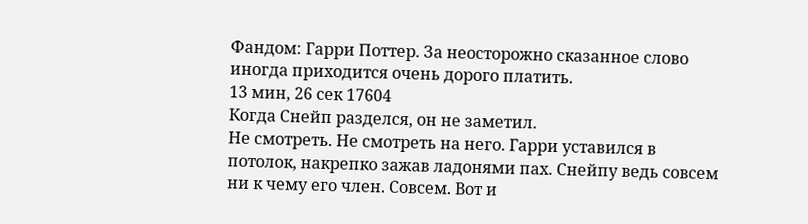Фандом: Гарри Поттер. За неосторожно сказанное слово иногда приходится очень дорого платить.
13 мин, 26 сек 17604
Когда Снейп разделся, он не заметил.
Не смотреть. Не смотреть на него. Гарри уставился в потолок, накрепко зажав ладонями пах. Снейпу ведь совсем ни к чему его член. Совсем. Вот и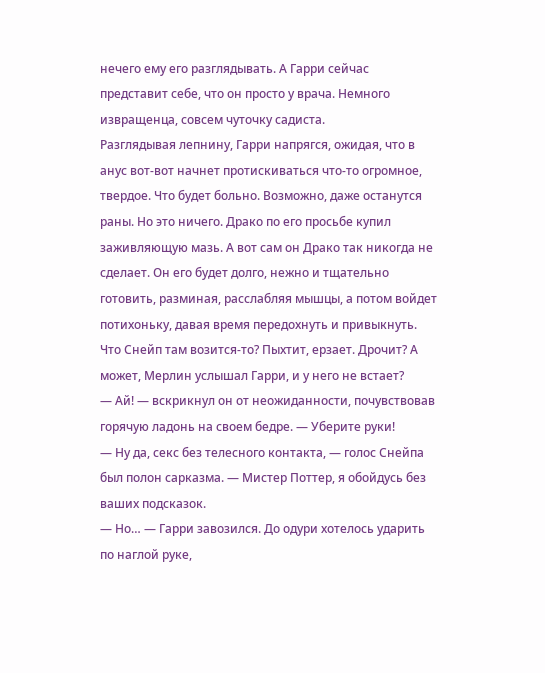нечего ему его разглядывать. А Гарри сейчас представит себе, что он просто у врача. Немного извращенца, совсем чуточку садиста.
Разглядывая лепнину, Гарри напрягся, ожидая, что в анус вот-вот начнет протискиваться что-то огромное, твердое. Что будет больно. Возможно, даже останутся раны. Но это ничего. Драко по его просьбе купил заживляющую мазь. А вот сам он Драко так никогда не сделает. Он его будет долго, нежно и тщательно готовить, разминая, расслабляя мышцы, а потом войдет потихоньку, давая время передохнуть и привыкнуть.
Что Снейп там возится-то? Пыхтит, ерзает. Дрочит? А может, Мерлин услышал Гарри, и у него не встает?
— Ай! — вскрикнул он от неожиданности, почувствовав горячую ладонь на своем бедре. — Уберите руки!
— Ну да, секс без телесного контакта, — голос Снейпа был полон сарказма. — Мистер Поттер, я обойдусь без ваших подсказок.
— Но… — Гарри завозился. До одури хотелось ударить по наглой руке,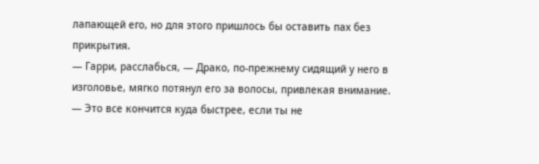лапающей его, но для этого пришлось бы оставить пах без прикрытия.
— Гарри, расслабься, — Драко, по-прежнему сидящий у него в изголовье, мягко потянул его за волосы, привлекая внимание. — Это все кончится куда быстрее, если ты не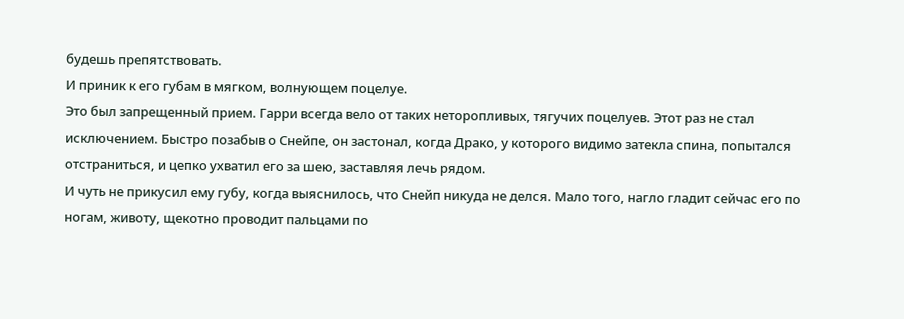будешь препятствовать.
И приник к его губам в мягком, волнующем поцелуе.
Это был запрещенный прием. Гарри всегда вело от таких неторопливых, тягучих поцелуев. Этот раз не стал исключением. Быстро позабыв о Снейпе, он застонал, когда Драко, у которого видимо затекла спина, попытался отстраниться, и цепко ухватил его за шею, заставляя лечь рядом.
И чуть не прикусил ему губу, когда выяснилось, что Снейп никуда не делся. Мало того, нагло гладит сейчас его по ногам, животу, щекотно проводит пальцами по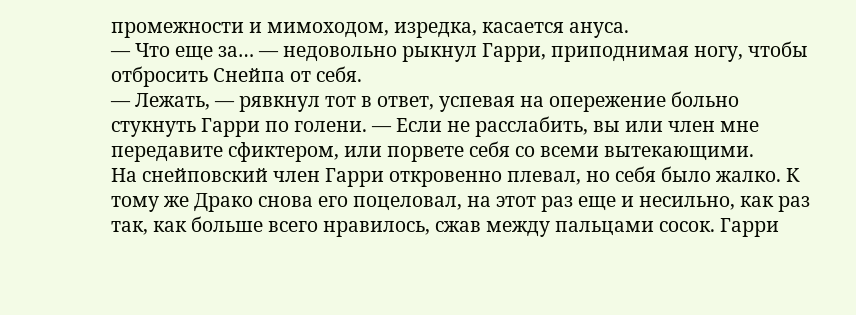промежности и мимоходом, изредка, касается ануса.
— Что еще за… — недовольно рыкнул Гарри, приподнимая ногу, чтобы отбросить Снейпа от себя.
— Лежать, — рявкнул тот в ответ, успевая на опережение больно стукнуть Гарри по голени. — Если не расслабить, вы или член мне передавите сфиктером, или порвете себя со всеми вытекающими.
На снейповский член Гарри откровенно плевал, но себя было жалко. К тому же Драко снова его поцеловал, на этот раз еще и несильно, как раз так, как больше всего нравилось, сжав между пальцами сосок. Гарри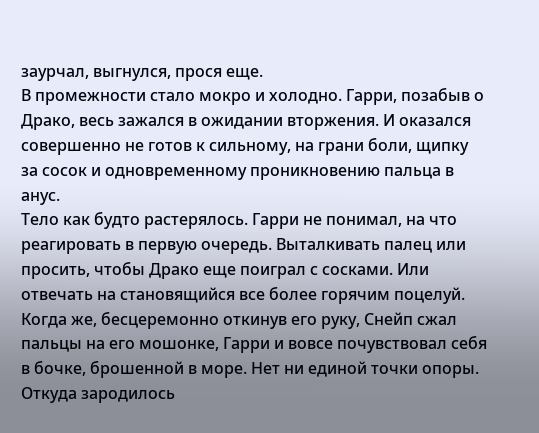заурчал, выгнулся, прося еще.
В промежности стало мокро и холодно. Гарри, позабыв о Драко, весь зажался в ожидании вторжения. И оказался совершенно не готов к сильному, на грани боли, щипку за сосок и одновременному проникновению пальца в анус.
Тело как будто растерялось. Гарри не понимал, на что реагировать в первую очередь. Выталкивать палец или просить, чтобы Драко еще поиграл с сосками. Или отвечать на становящийся все более горячим поцелуй. Когда же, бесцеремонно откинув его руку, Снейп сжал пальцы на его мошонке, Гарри и вовсе почувствовал себя в бочке, брошенной в море. Нет ни единой точки опоры.
Откуда зародилось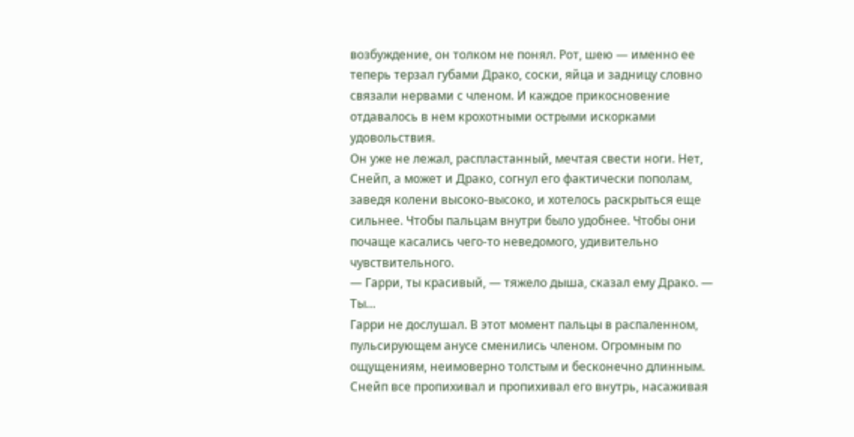возбуждение, он толком не понял. Рот, шею — именно ее теперь терзал губами Драко, соски, яйца и задницу словно связали нервами с членом. И каждое прикосновение отдавалось в нем крохотными острыми искорками удовольствия.
Он уже не лежал, распластанный, мечтая свести ноги. Нет, Снейп, а может и Драко, согнул его фактически пополам, заведя колени высоко-высоко, и хотелось раскрыться еще сильнее. Чтобы пальцам внутри было удобнее. Чтобы они почаще касались чего-то неведомого, удивительно чувствительного.
— Гарри, ты красивый, — тяжело дыша, сказал ему Драко. — Ты…
Гарри не дослушал. В этот момент пальцы в распаленном, пульсирующем анусе сменились членом. Огромным по ощущениям, неимоверно толстым и бесконечно длинным. Снейп все пропихивал и пропихивал его внутрь, насаживая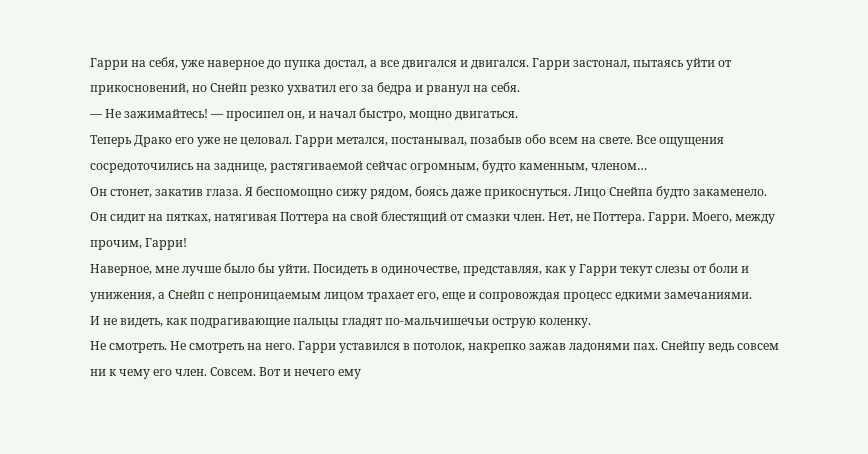Гарри на себя, уже наверное до пупка достал, а все двигался и двигался. Гарри застонал, пытаясь уйти от прикосновений, но Снейп резко ухватил его за бедра и рванул на себя.
— Не зажимайтесь! — просипел он, и начал быстро, мощно двигаться.
Теперь Драко его уже не целовал. Гарри метался, постанывал, позабыв обо всем на свете. Все ощущения сосредоточились на заднице, растягиваемой сейчас огромным, будто каменным, членом…
Он стонет, закатив глаза. Я беспомощно сижу рядом, боясь даже прикоснуться. Лицо Снейпа будто закаменело. Он сидит на пятках, натягивая Поттера на свой блестящий от смазки член. Нет, не Поттера. Гарри. Моего, между прочим, Гарри!
Наверное, мне лучше было бы уйти. Посидеть в одиночестве, представляя, как у Гарри текут слезы от боли и унижения, а Снейп с непроницаемым лицом трахает его, еще и сопровождая процесс едкими замечаниями.
И не видеть, как подрагивающие пальцы гладят по-мальчишечьи острую коленку.
Не смотреть. Не смотреть на него. Гарри уставился в потолок, накрепко зажав ладонями пах. Снейпу ведь совсем ни к чему его член. Совсем. Вот и нечего ему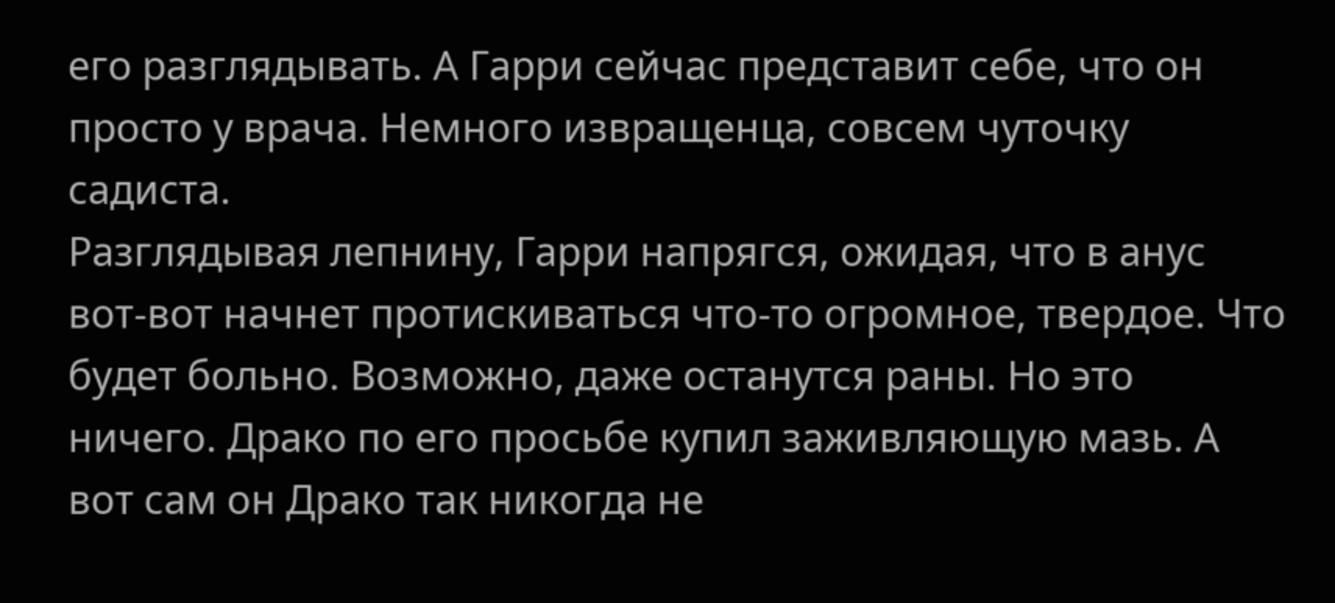его разглядывать. А Гарри сейчас представит себе, что он просто у врача. Немного извращенца, совсем чуточку садиста.
Разглядывая лепнину, Гарри напрягся, ожидая, что в анус вот-вот начнет протискиваться что-то огромное, твердое. Что будет больно. Возможно, даже останутся раны. Но это ничего. Драко по его просьбе купил заживляющую мазь. А вот сам он Драко так никогда не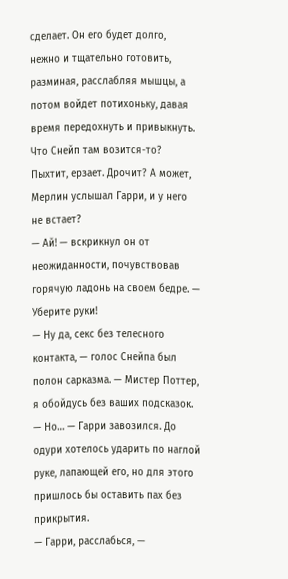сделает. Он его будет долго, нежно и тщательно готовить, разминая, расслабляя мышцы, а потом войдет потихоньку, давая время передохнуть и привыкнуть.
Что Снейп там возится-то? Пыхтит, ерзает. Дрочит? А может, Мерлин услышал Гарри, и у него не встает?
— Ай! — вскрикнул он от неожиданности, почувствовав горячую ладонь на своем бедре. — Уберите руки!
— Ну да, секс без телесного контакта, — голос Снейпа был полон сарказма. — Мистер Поттер, я обойдусь без ваших подсказок.
— Но… — Гарри завозился. До одури хотелось ударить по наглой руке, лапающей его, но для этого пришлось бы оставить пах без прикрытия.
— Гарри, расслабься, —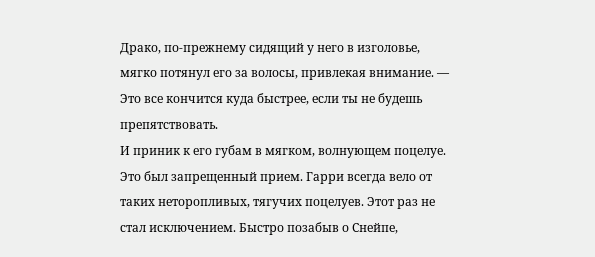Драко, по-прежнему сидящий у него в изголовье, мягко потянул его за волосы, привлекая внимание. — Это все кончится куда быстрее, если ты не будешь препятствовать.
И приник к его губам в мягком, волнующем поцелуе.
Это был запрещенный прием. Гарри всегда вело от таких неторопливых, тягучих поцелуев. Этот раз не стал исключением. Быстро позабыв о Снейпе,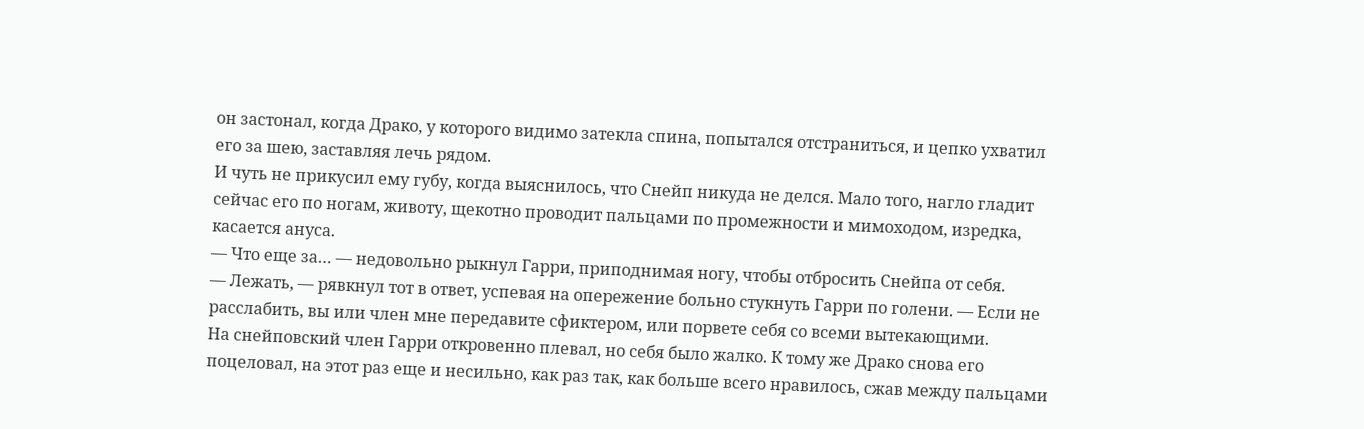он застонал, когда Драко, у которого видимо затекла спина, попытался отстраниться, и цепко ухватил его за шею, заставляя лечь рядом.
И чуть не прикусил ему губу, когда выяснилось, что Снейп никуда не делся. Мало того, нагло гладит сейчас его по ногам, животу, щекотно проводит пальцами по промежности и мимоходом, изредка, касается ануса.
— Что еще за… — недовольно рыкнул Гарри, приподнимая ногу, чтобы отбросить Снейпа от себя.
— Лежать, — рявкнул тот в ответ, успевая на опережение больно стукнуть Гарри по голени. — Если не расслабить, вы или член мне передавите сфиктером, или порвете себя со всеми вытекающими.
На снейповский член Гарри откровенно плевал, но себя было жалко. К тому же Драко снова его поцеловал, на этот раз еще и несильно, как раз так, как больше всего нравилось, сжав между пальцами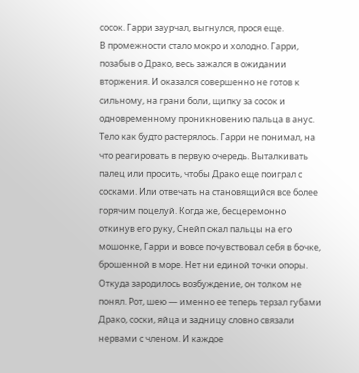сосок. Гарри заурчал, выгнулся, прося еще.
В промежности стало мокро и холодно. Гарри, позабыв о Драко, весь зажался в ожидании вторжения. И оказался совершенно не готов к сильному, на грани боли, щипку за сосок и одновременному проникновению пальца в анус.
Тело как будто растерялось. Гарри не понимал, на что реагировать в первую очередь. Выталкивать палец или просить, чтобы Драко еще поиграл с сосками. Или отвечать на становящийся все более горячим поцелуй. Когда же, бесцеремонно откинув его руку, Снейп сжал пальцы на его мошонке, Гарри и вовсе почувствовал себя в бочке, брошенной в море. Нет ни единой точки опоры.
Откуда зародилось возбуждение, он толком не понял. Рот, шею — именно ее теперь терзал губами Драко, соски, яйца и задницу словно связали нервами с членом. И каждое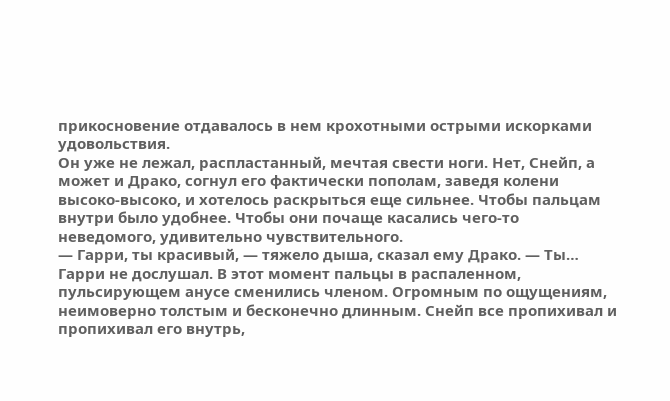прикосновение отдавалось в нем крохотными острыми искорками удовольствия.
Он уже не лежал, распластанный, мечтая свести ноги. Нет, Снейп, а может и Драко, согнул его фактически пополам, заведя колени высоко-высоко, и хотелось раскрыться еще сильнее. Чтобы пальцам внутри было удобнее. Чтобы они почаще касались чего-то неведомого, удивительно чувствительного.
— Гарри, ты красивый, — тяжело дыша, сказал ему Драко. — Ты…
Гарри не дослушал. В этот момент пальцы в распаленном, пульсирующем анусе сменились членом. Огромным по ощущениям, неимоверно толстым и бесконечно длинным. Снейп все пропихивал и пропихивал его внутрь,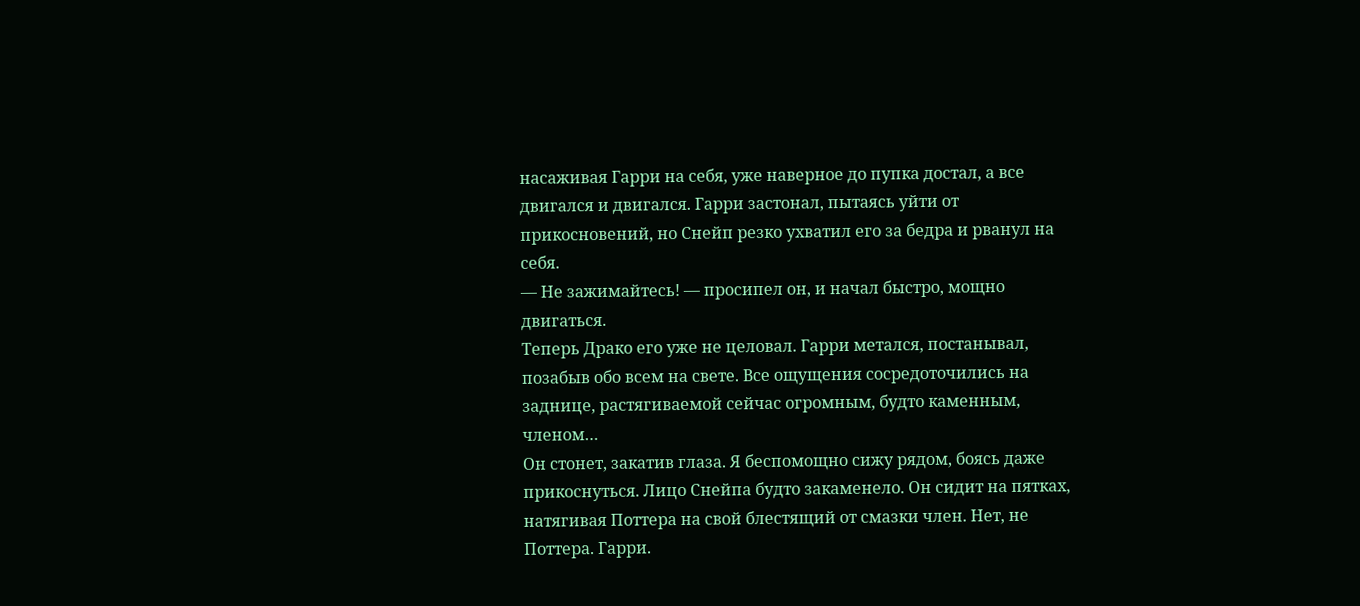насаживая Гарри на себя, уже наверное до пупка достал, а все двигался и двигался. Гарри застонал, пытаясь уйти от прикосновений, но Снейп резко ухватил его за бедра и рванул на себя.
— Не зажимайтесь! — просипел он, и начал быстро, мощно двигаться.
Теперь Драко его уже не целовал. Гарри метался, постанывал, позабыв обо всем на свете. Все ощущения сосредоточились на заднице, растягиваемой сейчас огромным, будто каменным, членом…
Он стонет, закатив глаза. Я беспомощно сижу рядом, боясь даже прикоснуться. Лицо Снейпа будто закаменело. Он сидит на пятках, натягивая Поттера на свой блестящий от смазки член. Нет, не Поттера. Гарри.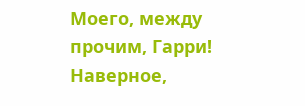Моего, между прочим, Гарри!
Наверное,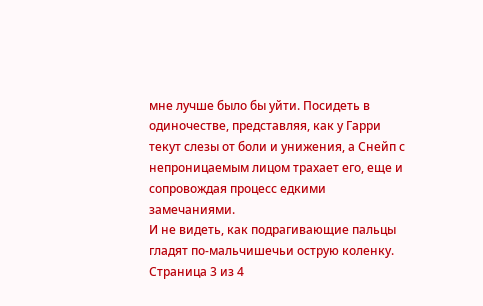мне лучше было бы уйти. Посидеть в одиночестве, представляя, как у Гарри текут слезы от боли и унижения, а Снейп с непроницаемым лицом трахает его, еще и сопровождая процесс едкими замечаниями.
И не видеть, как подрагивающие пальцы гладят по-мальчишечьи острую коленку.
Страница 3 из 4